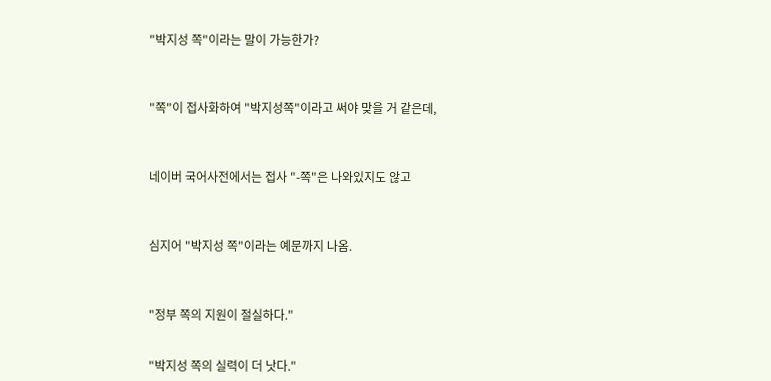"박지성 쪽"이라는 말이 가능한가?



"쪽"이 접사화하여 "박지성쪽"이라고 써야 맞을 거 같은데,



네이버 국어사전에서는 접사 "-쪽"은 나와있지도 않고



심지어 "박지성 쪽"이라는 예문까지 나옴.



"정부 쪽의 지원이 절실하다."


"박지성 쪽의 실력이 더 낫다."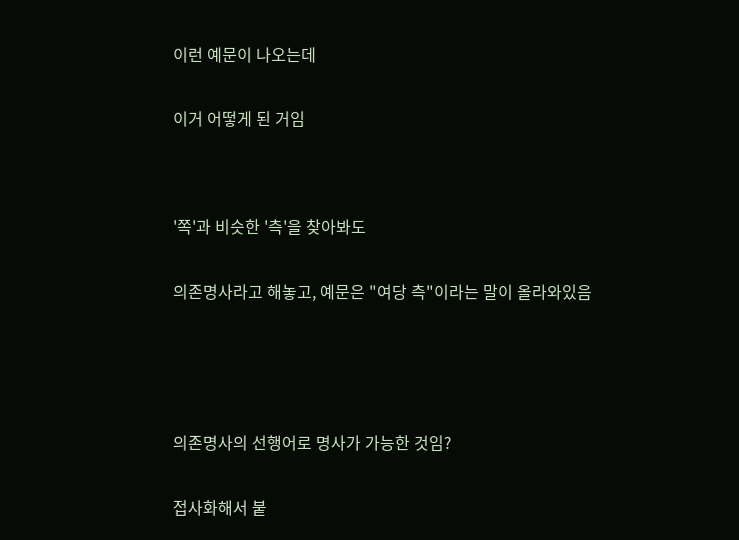이런 예문이 나오는데


이거 어떻게 된 거임




'쪽'과 비슷한 '측'을 찾아봐도


의존명사라고 해놓고, 예문은 "여당 측"이라는 말이 올라와있음






의존명사의 선행어로 명사가 가능한 것임?


접사화해서 붙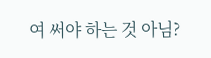여 써야 하는 것 아님?